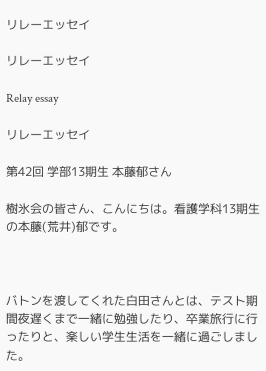リレーエッセイ

リレーエッセイ

Relay essay

リレーエッセイ

第42回 学部13期生 本藤郁さん

樹氷会の皆さん、こんにちは。看護学科13期生の本藤(荒井)郁です。



バトンを渡してくれた白田さんとは、テスト期間夜遅くまで一緒に勉強したり、卒業旅行に行ったりと、楽しい学生生活を一緒に過ごしました。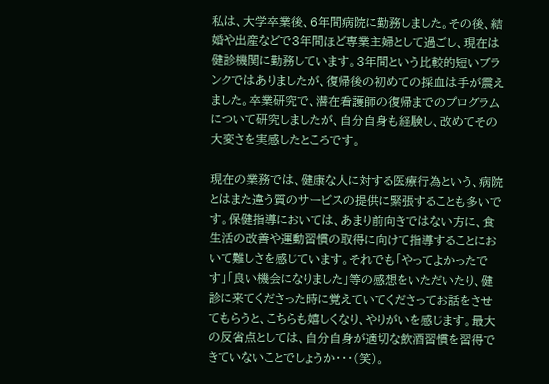私は、大学卒業後、6年間病院に勤務しました。その後、結婚や出産などで3年間ほど専業主婦として過ごし、現在は健診機関に勤務しています。3年間という比較的短いブランクではありましたが、復帰後の初めての採血は手が震えました。卒業研究で、潜在看護師の復帰までのプログラムについて研究しましたが、自分自身も経験し、改めてその大変さを実感したところです。

現在の業務では、健康な人に対する医療行為という、病院とはまた違う質のサービスの提供に緊張することも多いです。保健指導においては、あまり前向きではない方に、食生活の改善や運動習慣の取得に向けて指導することにおいて難しさを感じています。それでも「やってよかったです」「良い機会になりました」等の感想をいただいたり、健診に来てくださった時に覚えていてくださってお話をさせてもらうと、こちらも嬉しくなり、やりがいを感じます。最大の反省点としては、自分自身が適切な飲酒習慣を習得できていないことでしょうか・・・(笑)。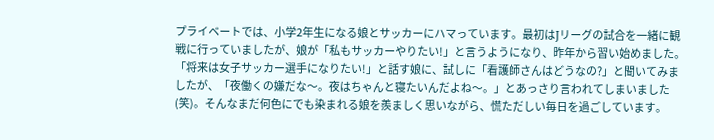プライベートでは、小学2年生になる娘とサッカーにハマっています。最初はJリーグの試合を一緒に観戦に行っていましたが、娘が「私もサッカーやりたい!」と言うようになり、昨年から習い始めました。「将来は女子サッカー選手になりたい!」と話す娘に、試しに「看護師さんはどうなの?」と聞いてみましたが、「夜働くの嫌だな〜。夜はちゃんと寝たいんだよね〜。」とあっさり言われてしまいました(笑)。そんなまだ何色にでも染まれる娘を羨ましく思いながら、慌ただしい毎日を過ごしています。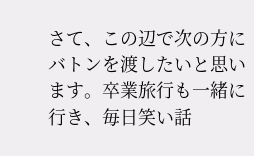さて、この辺で次の方にバトンを渡したいと思います。卒業旅行も一緒に行き、毎日笑い話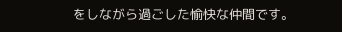をしながら過ごした愉快な仲間です。